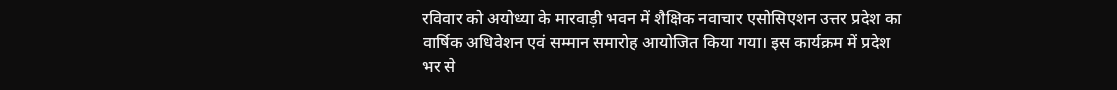रविवार को अयोध्या के मारवाड़ी भवन में शैक्षिक नवाचार एसोसिएशन उत्तर प्रदेश का वार्षिक अधिवेशन एवं सम्मान समारोह आयोजित किया गया। इस कार्यक्रम में प्रदेश भर से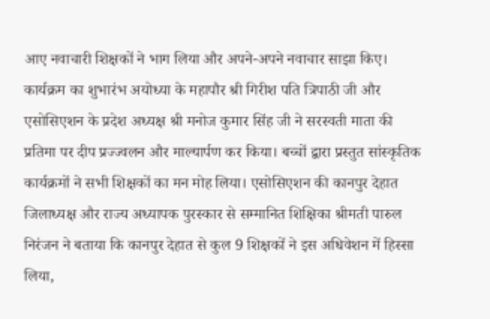आए नवाचारी शिक्षकों ने भाग लिया और अपने-अपने नवाचार साझा किए। कार्यक्रम का शुभारंभ अयोध्या के महापौर श्री गिरीश पति त्रिपाठी जी और एसोसिएशन के प्रदेश अध्यक्ष श्री मनोज कुमार सिंह जी ने सरस्वती माता की प्रतिमा पर दीप प्रज्ज्वलन और माल्यार्पण कर किया। बच्चों द्वारा प्रस्तुत सांस्कृतिक कार्यक्रमों ने सभी शिक्षकों का मन मोह लिया। एसोसिएशन की कानपुर देहात जिलाध्यक्ष और राज्य अध्यापक पुरस्कार से सम्मानित शिक्षिका श्रीमती पारुल निरंजन ने बताया कि कानपुर देहात से कुल 9 शिक्षकों ने इस अधिवेशन में हिस्सा लिया,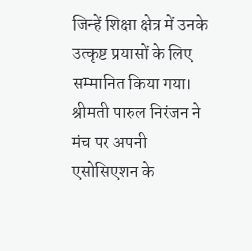जिन्हें शिक्षा क्षेत्र में उनके उत्कृष्ट प्रयासों के लिए सम्मानित किया गया। श्रीमती पारुल निरंजन ने मंच पर अपनी एसोसिएशन के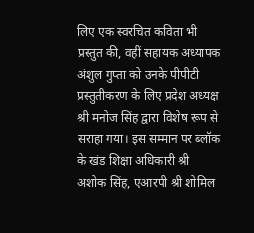लिए एक स्वरचित कविता भी प्रस्तुत की, वहीं सहायक अध्यापक अंशुल गुप्ता को उनके पीपीटी प्रस्तुतीकरण के लिए प्रदेश अध्यक्ष श्री मनोज सिंह द्वारा विशेष रूप से सराहा गया। इस सम्मान पर ब्लॉक के खंड शिक्षा अधिकारी श्री अशोक सिंह, एआरपी श्री शोमिल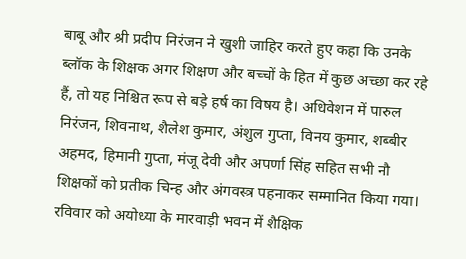बाबू और श्री प्रदीप निरंजन ने खुशी जाहिर करते हुए कहा कि उनके ब्लॉक के शिक्षक अगर शिक्षण और बच्चों के हित में कुछ अच्छा कर रहे हैं, तो यह निश्चित रूप से बड़े हर्ष का विषय है। अधिवेशन में पारुल निरंजन, शिवनाथ, शैलेश कुमार, अंशुल गुप्ता, विनय कुमार, शब्बीर अहमद, हिमानी गुप्ता, मंजू देवी और अपर्णा सिंह सहित सभी नौ शिक्षकों को प्रतीक चिन्ह और अंगवस्त्र पहनाकर सम्मानित किया गया।
रविवार को अयोध्या के मारवाड़ी भवन में शैक्षिक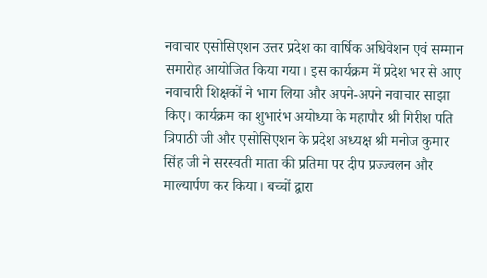नवाचार एसोसिएशन उत्तर प्रदेश का वार्षिक अधिवेशन एवं सम्मान समारोह आयोजित किया गया। इस कार्यक्रम में प्रदेश भर से आए नवाचारी शिक्षकों ने भाग लिया और अपने-अपने नवाचार साझा किए। कार्यक्रम का शुभारंभ अयोध्या के महापौर श्री गिरीश पति त्रिपाठी जी और एसोसिएशन के प्रदेश अध्यक्ष श्री मनोज कुमार सिंह जी ने सरस्वती माता की प्रतिमा पर दीप प्रज्ज्वलन और माल्यार्पण कर किया। बच्चों द्वारा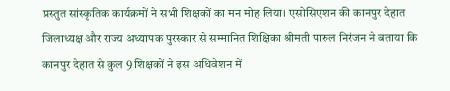प्रस्तुत सांस्कृतिक कार्यक्रमों ने सभी शिक्षकों का मन मोह लिया। एसोसिएशन की कानपुर देहात जिलाध्यक्ष और राज्य अध्यापक पुरस्कार से सम्मानित शिक्षिका श्रीमती पारुल निरंजन ने बताया कि कानपुर देहात से कुल 9 शिक्षकों ने इस अधिवेशन में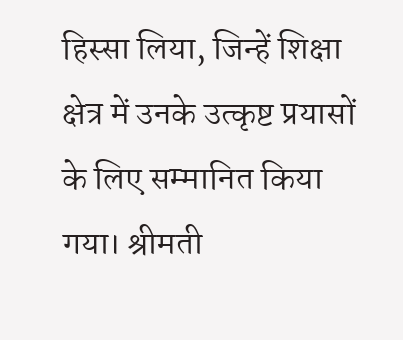हिस्सा लिया, जिन्हें शिक्षा क्षेत्र में उनके उत्कृष्ट प्रयासों के लिए सम्मानित किया
गया। श्रीमती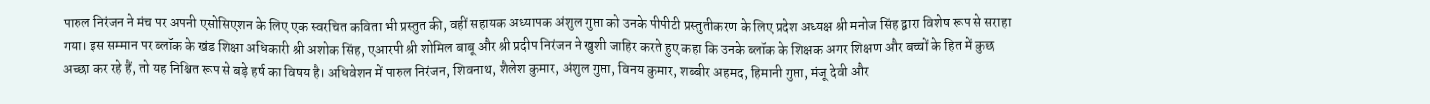पारुल निरंजन ने मंच पर अपनी एसोसिएशन के लिए एक स्वरचित कविता भी प्रस्तुत की, वहीं सहायक अध्यापक अंशुल गुप्ता को उनके पीपीटी प्रस्तुतीकरण के लिए प्रदेश अध्यक्ष श्री मनोज सिंह द्वारा विशेष रूप से सराहा गया। इस सम्मान पर ब्लॉक के खंड शिक्षा अधिकारी श्री अशोक सिंह, एआरपी श्री शोमिल बाबू और श्री प्रदीप निरंजन ने खुशी जाहिर करते हुए कहा कि उनके ब्लॉक के शिक्षक अगर शिक्षण और बच्चों के हित में कुछ अच्छा कर रहे हैं, तो यह निश्चित रूप से बड़े हर्ष का विषय है। अधिवेशन में पारुल निरंजन, शिवनाथ, शैलेश कुमार, अंशुल गुप्ता, विनय कुमार, शब्बीर अहमद, हिमानी गुप्ता, मंजू देवी और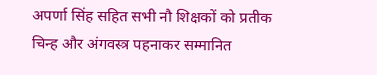अपर्णा सिंह सहित सभी नौ शिक्षकों को प्रतीक चिन्ह और अंगवस्त्र पहनाकर सम्मानित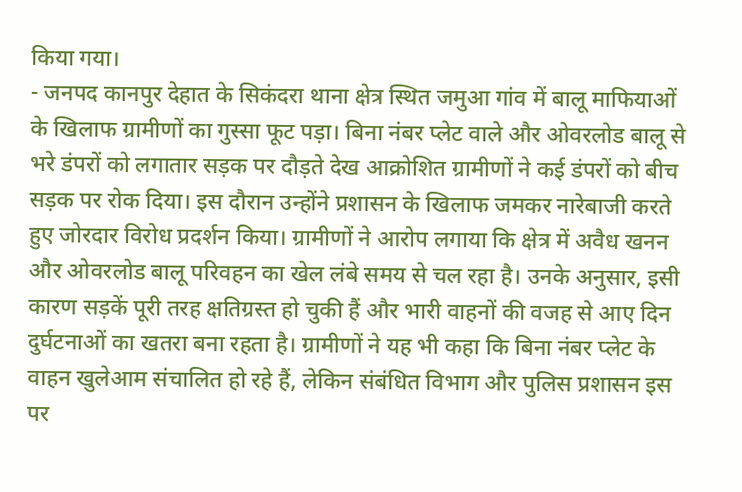किया गया।
- जनपद कानपुर देहात के सिकंदरा थाना क्षेत्र स्थित जमुआ गांव में बालू माफियाओं के खिलाफ ग्रामीणों का गुस्सा फूट पड़ा। बिना नंबर प्लेट वाले और ओवरलोड बालू से भरे डंपरों को लगातार सड़क पर दौड़ते देख आक्रोशित ग्रामीणों ने कई डंपरों को बीच सड़क पर रोक दिया। इस दौरान उन्होंने प्रशासन के खिलाफ जमकर नारेबाजी करते हुए जोरदार विरोध प्रदर्शन किया। ग्रामीणों ने आरोप लगाया कि क्षेत्र में अवैध खनन और ओवरलोड बालू परिवहन का खेल लंबे समय से चल रहा है। उनके अनुसार, इसी कारण सड़कें पूरी तरह क्षतिग्रस्त हो चुकी हैं और भारी वाहनों की वजह से आए दिन दुर्घटनाओं का खतरा बना रहता है। ग्रामीणों ने यह भी कहा कि बिना नंबर प्लेट के वाहन खुलेआम संचालित हो रहे हैं, लेकिन संबंधित विभाग और पुलिस प्रशासन इस पर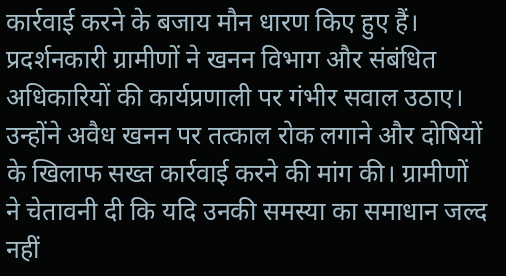कार्रवाई करने के बजाय मौन धारण किए हुए हैं। प्रदर्शनकारी ग्रामीणों ने खनन विभाग और संबंधित अधिकारियों की कार्यप्रणाली पर गंभीर सवाल उठाए। उन्होंने अवैध खनन पर तत्काल रोक लगाने और दोषियों के खिलाफ सख्त कार्रवाई करने की मांग की। ग्रामीणों ने चेतावनी दी कि यदि उनकी समस्या का समाधान जल्द नहीं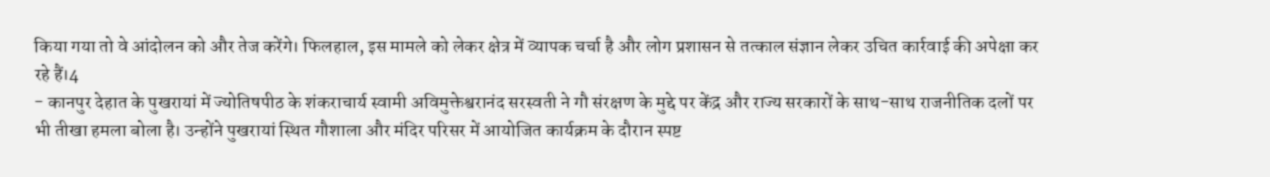किया गया तो वे आंदोलन को और तेज करेंगे। फिलहाल, इस मामले को लेकर क्षेत्र में व्यापक चर्चा है और लोग प्रशासन से तत्काल संज्ञान लेकर उचित कार्रवाई की अपेक्षा कर रहे हैं।4
- कानपुर देहात के पुखरायां में ज्योतिषपीठ के शंकराचार्य स्वामी अविमुक्तेश्वरानंद सरस्वती ने गौ संरक्षण के मुद्दे पर केंद्र और राज्य सरकारों के साथ-साथ राजनीतिक दलों पर भी तीखा हमला बोला है। उन्होंने पुखरायां स्थित गौशाला और मंदिर परिसर में आयोजित कार्यक्रम के दौरान स्पष्ट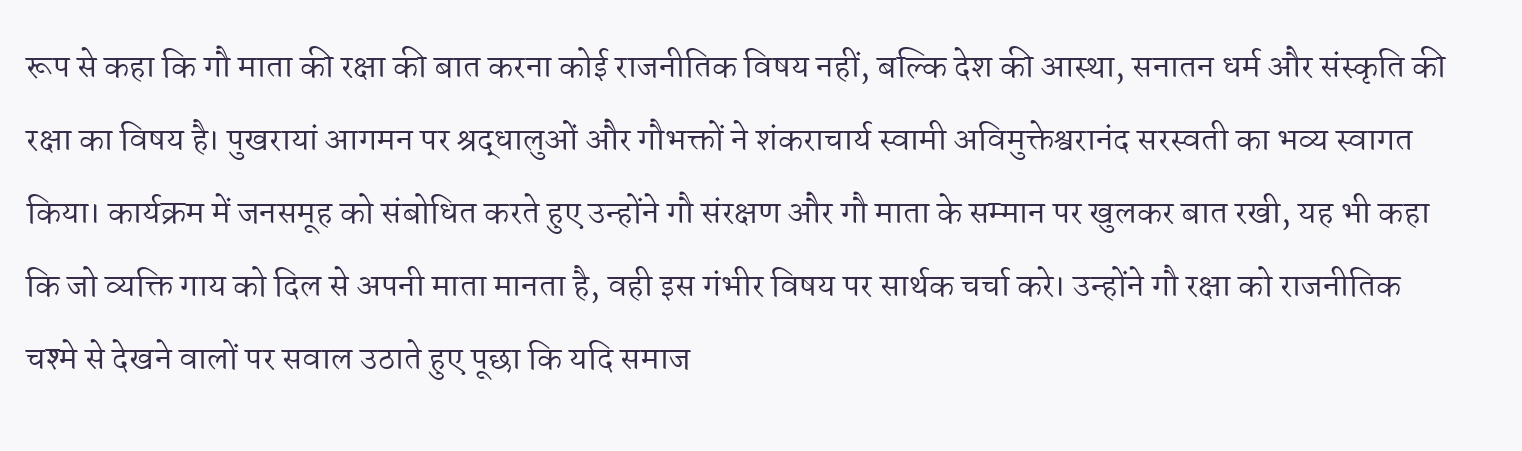रूप से कहा कि गौ माता की रक्षा की बात करना कोई राजनीतिक विषय नहीं, बल्कि देश की आस्था, सनातन धर्म और संस्कृति की रक्षा का विषय है। पुखरायां आगमन पर श्रद्धालुओं और गौभक्तों ने शंकराचार्य स्वामी अविमुक्तेश्वरानंद सरस्वती का भव्य स्वागत किया। कार्यक्रम में जनसमूह को संबोधित करते हुए उन्होंने गौ संरक्षण और गौ माता के सम्मान पर खुलकर बात रखी, यह भी कहा कि जो व्यक्ति गाय को दिल से अपनी माता मानता है, वही इस गंभीर विषय पर सार्थक चर्चा करे। उन्होंने गौ रक्षा को राजनीतिक चश्मे से देखने वालों पर सवाल उठाते हुए पूछा कि यदि समाज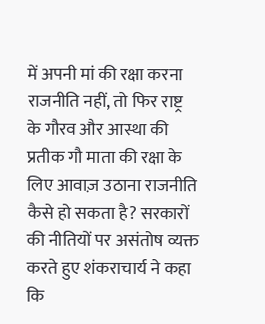में अपनी मां की रक्षा करना राजनीति नहीं, तो फिर राष्ट्र के गौरव और आस्था की प्रतीक गौ माता की रक्षा के लिए आवाज़ उठाना राजनीति कैसे हो सकता है? सरकारों की नीतियों पर असंतोष व्यक्त करते हुए शंकराचार्य ने कहा कि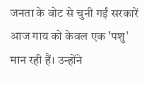जनता के वोट से चुनी गईं सरकारें आज गाय को केवल एक 'पशु' मान रही हैं। उन्होंने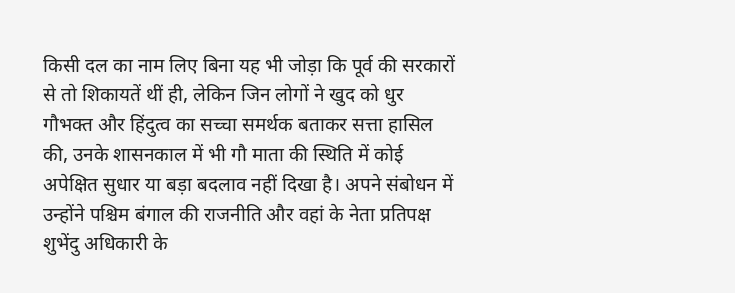किसी दल का नाम लिए बिना यह भी जोड़ा कि पूर्व की सरकारों से तो शिकायतें थीं ही, लेकिन जिन लोगों ने खुद को धुर गौभक्त और हिंदुत्व का सच्चा समर्थक बताकर सत्ता हासिल की, उनके शासनकाल में भी गौ माता की स्थिति में कोई अपेक्षित सुधार या बड़ा बदलाव नहीं दिखा है। अपने संबोधन में उन्होंने पश्चिम बंगाल की राजनीति और वहां के नेता प्रतिपक्ष शुभेंदु अधिकारी के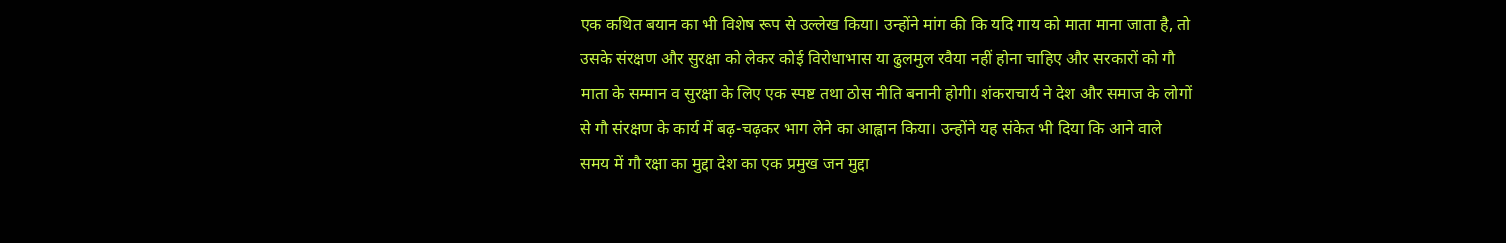एक कथित बयान का भी विशेष रूप से उल्लेख किया। उन्होंने मांग की कि यदि गाय को माता माना जाता है, तो उसके संरक्षण और सुरक्षा को लेकर कोई विरोधाभास या ढुलमुल रवैया नहीं होना चाहिए और सरकारों को गौ माता के सम्मान व सुरक्षा के लिए एक स्पष्ट तथा ठोस नीति बनानी होगी। शंकराचार्य ने देश और समाज के लोगों से गौ संरक्षण के कार्य में बढ़-चढ़कर भाग लेने का आह्वान किया। उन्होंने यह संकेत भी दिया कि आने वाले समय में गौ रक्षा का मुद्दा देश का एक प्रमुख जन मुद्दा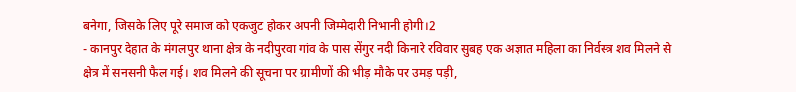बनेगा, जिसके लिए पूरे समाज को एकजुट होकर अपनी जिम्मेदारी निभानी होगी।2
- कानपुर देहात के मंगलपुर थाना क्षेत्र के नदीपुरवा गांव के पास सेंगुर नदी किनारे रविवार सुबह एक अज्ञात महिला का निर्वस्त्र शव मिलने से क्षेत्र में सनसनी फैल गई। शव मिलने की सूचना पर ग्रामीणों की भीड़ मौके पर उमड़ पड़ी,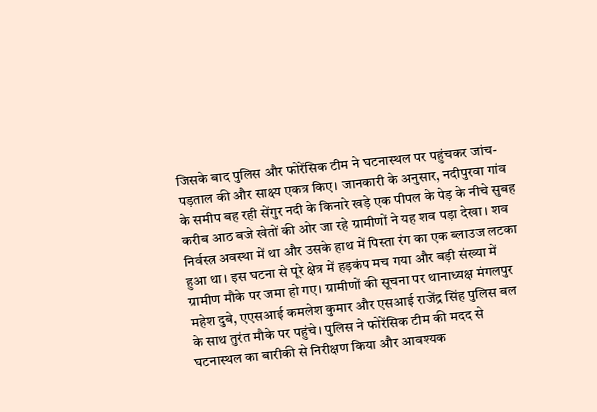जिसके बाद पुलिस और फोरेंसिक टीम ने घटनास्थल पर पहुंचकर जांच-पड़ताल की और साक्ष्य एकत्र किए। जानकारी के अनुसार, नदीपुरवा गांव के समीप बह रही सेंगुर नदी के किनारे खड़े एक पीपल के पेड़ के नीचे सुबह करीब आठ बजे खेतों की ओर जा रहे ग्रामीणों ने यह शव पड़ा देखा। शव निर्वस्त्र अवस्था में था और उसके हाथ में पिस्ता रंग का एक ब्लाउज लटका हुआ था। इस घटना से पूरे क्षेत्र में हड़कंप मच गया और बड़ी संख्या में ग्रामीण मौके पर जमा हो गए। ग्रामीणों की सूचना पर थानाध्यक्ष मंगलपुर महेश दुबे, एएसआई कमलेश कुमार और एसआई राजेंद्र सिंह पुलिस बल के साथ तुरंत मौके पर पहुंचे। पुलिस ने फोरेंसिक टीम की मदद से घटनास्थल का बारीकी से निरीक्षण किया और आवश्यक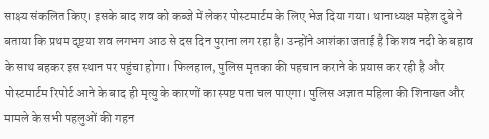साक्ष्य संकलित किए। इसके बाद शव को कब्जे में लेकर पोस्टमार्टम के लिए भेज दिया गया। थानाध्यक्ष महेश दुबे ने बताया कि प्रथम दृष्टया शव लगभग आठ से दस दिन पुराना लग रहा है। उन्होंने आशंका जताई है कि शव नदी के बहाव के साथ बहकर इस स्थान पर पहुंचा होगा। फिलहाल, पुलिस मृतका की पहचान कराने के प्रयास कर रही है और पोस्टमार्टम रिपोर्ट आने के बाद ही मृत्यु के कारणों का स्पष्ट पता चल पाएगा। पुलिस अज्ञात महिला की शिनाख्त और मामले के सभी पहलुओं की गहन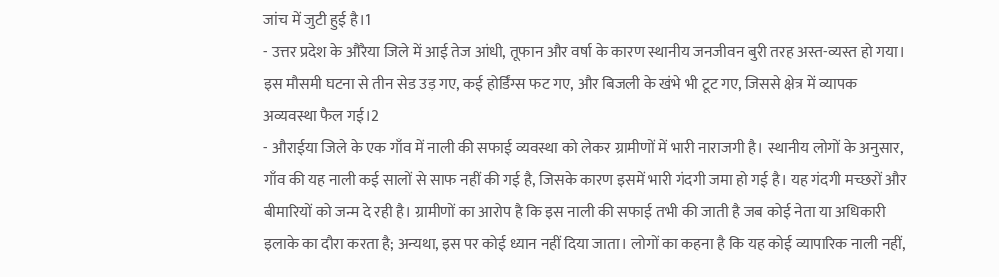जांच में जुटी हुई है।1
- उत्तर प्रदेश के औरैया जिले में आई तेज आंधी, तूफान और वर्षा के कारण स्थानीय जनजीवन बुरी तरह अस्त-व्यस्त हो गया। इस मौसमी घटना से तीन सेड उड़ गए, कई होर्डिंग्स फट गए, और बिजली के खंभे भी टूट गए, जिससे क्षेत्र में व्यापक अव्यवस्था फैल गई।2
- औराईया जिले के एक गाँव में नाली की सफाई व्यवस्था को लेकर ग्रामीणों में भारी नाराजगी है। स्थानीय लोगों के अनुसार, गाँव की यह नाली कई सालों से साफ नहीं की गई है, जिसके कारण इसमें भारी गंदगी जमा हो गई है। यह गंदगी मच्छरों और बीमारियों को जन्म दे रही है। ग्रामीणों का आरोप है कि इस नाली की सफाई तभी की जाती है जब कोई नेता या अधिकारी इलाके का दौरा करता है; अन्यथा, इस पर कोई ध्यान नहीं दिया जाता। लोगों का कहना है कि यह कोई व्यापारिक नाली नहीं,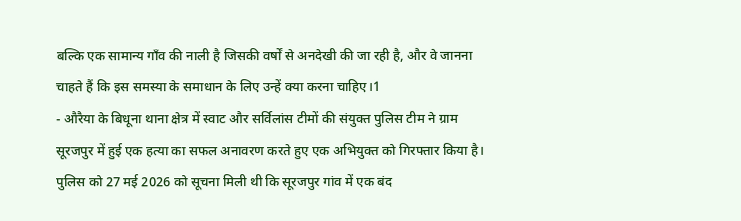बल्कि एक सामान्य गाँव की नाली है जिसकी वर्षों से अनदेखी की जा रही है, और वे जानना चाहते हैं कि इस समस्या के समाधान के लिए उन्हें क्या करना चाहिए।1
- औरैया के बिधूना थाना क्षेत्र में स्वाट और सर्विलांस टीमों की संयुक्त पुलिस टीम ने ग्राम सूरजपुर में हुई एक हत्या का सफल अनावरण करते हुए एक अभियुक्त को गिरफ्तार किया है। पुलिस को 27 मई 2026 को सूचना मिली थी कि सूरजपुर गांव में एक बंद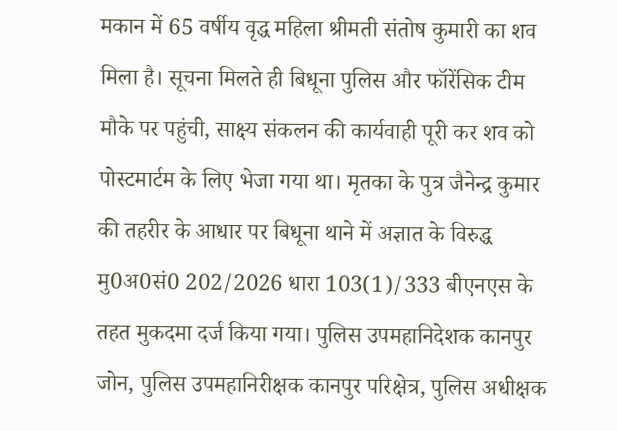मकान में 65 वर्षीय वृद्ध महिला श्रीमती संतोष कुमारी का शव मिला है। सूचना मिलते ही बिधूना पुलिस और फॉरेंसिक टीम मौके पर पहुंची, साक्ष्य संकलन की कार्यवाही पूरी कर शव को पोस्टमार्टम के लिए भेजा गया था। मृतका के पुत्र जैनेन्द्र कुमार की तहरीर के आधार पर बिधूना थाने में अज्ञात के विरुद्ध मु0अ0सं0 202/2026 धारा 103(1)/333 बीएनएस के तहत मुकदमा दर्ज किया गया। पुलिस उपमहानिदेशक कानपुर जोन, पुलिस उपमहानिरीक्षक कानपुर परिक्षेत्र, पुलिस अधीक्षक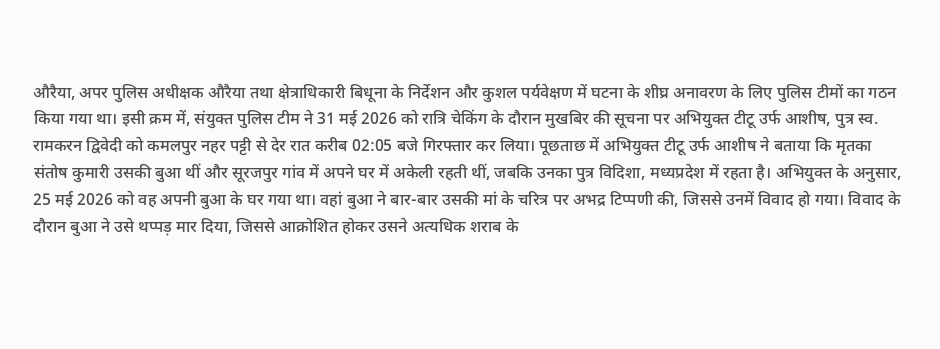औरैया, अपर पुलिस अधीक्षक औरैया तथा क्षेत्राधिकारी बिधूना के निर्देशन और कुशल पर्यवेक्षण में घटना के शीघ्र अनावरण के लिए पुलिस टीमों का गठन किया गया था। इसी क्रम में, संयुक्त पुलिस टीम ने 31 मई 2026 को रात्रि चेकिंग के दौरान मुखबिर की सूचना पर अभियुक्त टीटू उर्फ आशीष, पुत्र स्व. रामकरन द्विवेदी को कमलपुर नहर पट्टी से देर रात करीब 02:05 बजे गिरफ्तार कर लिया। पूछताछ में अभियुक्त टीटू उर्फ आशीष ने बताया कि मृतका संतोष कुमारी उसकी बुआ थीं और सूरजपुर गांव में अपने घर में अकेली रहती थीं, जबकि उनका पुत्र विदिशा, मध्यप्रदेश में रहता है। अभियुक्त के अनुसार, 25 मई 2026 को वह अपनी बुआ के घर गया था। वहां बुआ ने बार-बार उसकी मां के चरित्र पर अभद्र टिप्पणी की, जिससे उनमें विवाद हो गया। विवाद के दौरान बुआ ने उसे थप्पड़ मार दिया, जिससे आक्रोशित होकर उसने अत्यधिक शराब के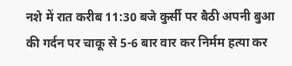नशे में रात करीब 11:30 बजे कुर्सी पर बैठी अपनी बुआ की गर्दन पर चाकू से 5-6 बार वार कर निर्मम हत्या कर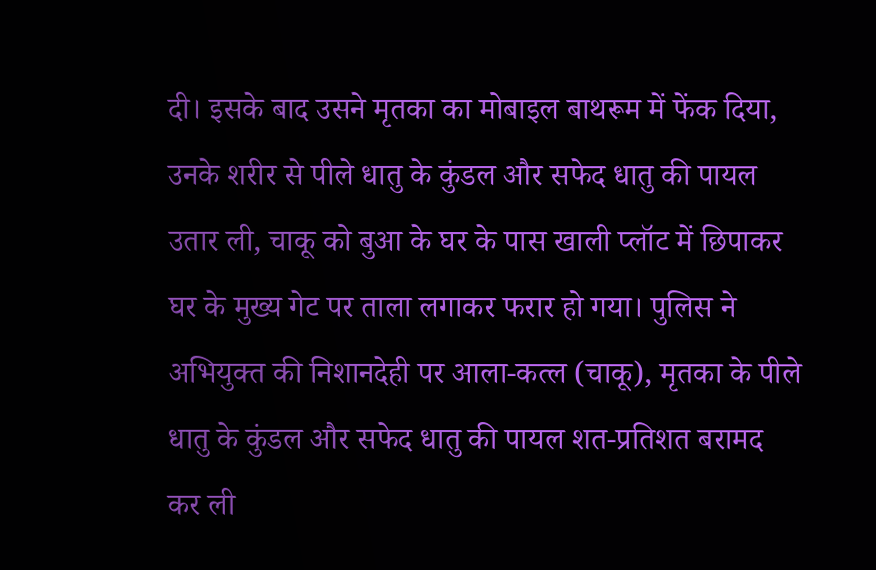दी। इसके बाद उसने मृतका का मोबाइल बाथरूम में फेंक दिया, उनके शरीर से पीले धातु के कुंडल और सफेद धातु की पायल उतार ली, चाकू को बुआ के घर के पास खाली प्लॉट में छिपाकर घर के मुख्य गेट पर ताला लगाकर फरार हो गया। पुलिस ने अभियुक्त की निशानदेही पर आला-कत्ल (चाकू), मृतका के पीले धातु के कुंडल और सफेद धातु की पायल शत-प्रतिशत बरामद कर ली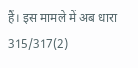हैं। इस मामले में अब धारा 315/317(2)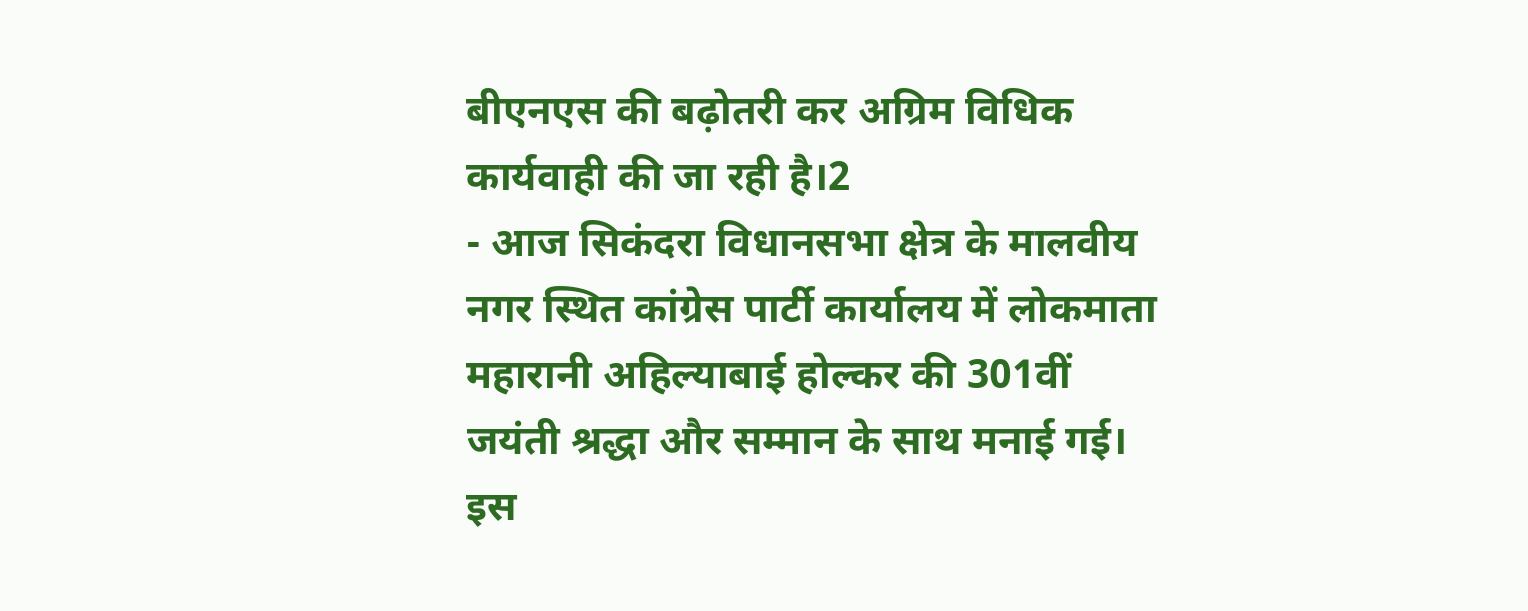बीएनएस की बढ़ोतरी कर अग्रिम विधिक कार्यवाही की जा रही है।2
- आज सिकंदरा विधानसभा क्षेत्र के मालवीय नगर स्थित कांग्रेस पार्टी कार्यालय में लोकमाता महारानी अहिल्याबाई होल्कर की 301वीं जयंती श्रद्धा और सम्मान के साथ मनाई गई। इस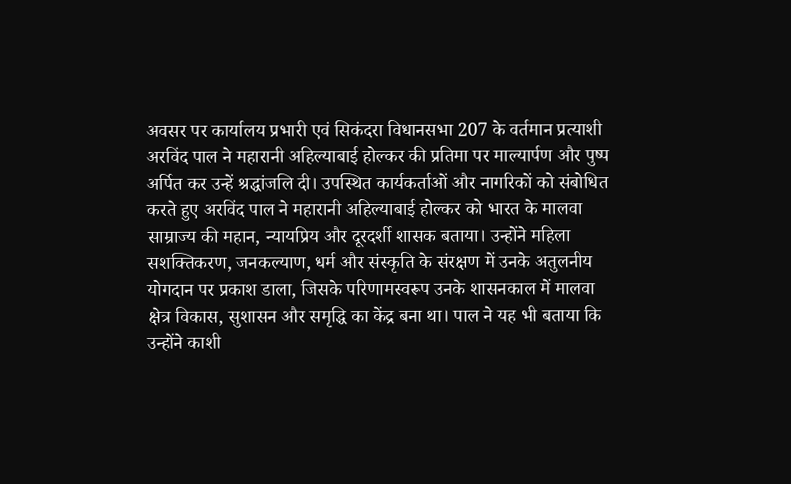अवसर पर कार्यालय प्रभारी एवं सिकंदरा विधानसभा 207 के वर्तमान प्रत्याशी अरविंद पाल ने महारानी अहिल्याबाई होल्कर की प्रतिमा पर माल्यार्पण और पुष्प अर्पित कर उन्हें श्रद्धांजलि दी। उपस्थित कार्यकर्ताओं और नागरिकों को संबोधित करते हुए अरविंद पाल ने महारानी अहिल्याबाई होल्कर को भारत के मालवा साम्राज्य की महान, न्यायप्रिय और दूरदर्शी शासक बताया। उन्होंने महिला सशक्तिकरण, जनकल्याण, धर्म और संस्कृति के संरक्षण में उनके अतुलनीय योगदान पर प्रकाश डाला, जिसके परिणामस्वरूप उनके शासनकाल में मालवा क्षेत्र विकास, सुशासन और समृद्धि का केंद्र बना था। पाल ने यह भी बताया कि उन्होंने काशी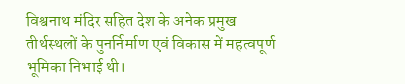विश्वनाथ मंदिर सहित देश के अनेक प्रमुख तीर्थस्थलों के पुनर्निर्माण एवं विकास में महत्वपूर्ण भूमिका निभाई थी।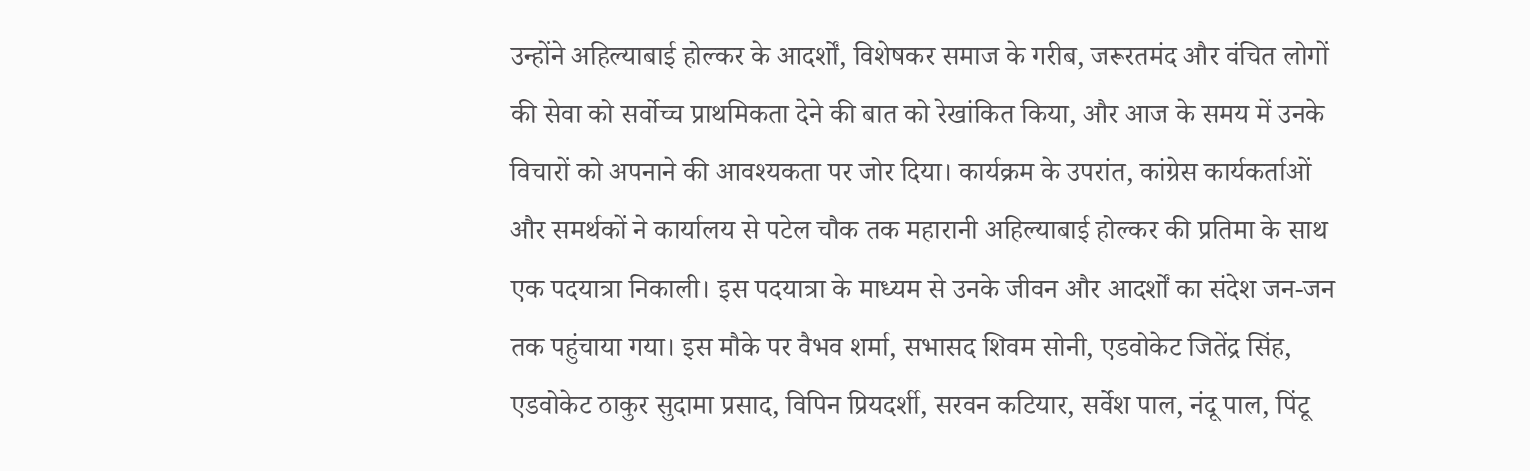उन्होंने अहिल्याबाई होल्कर के आदर्शों, विशेषकर समाज के गरीब, जरूरतमंद और वंचित लोगों की सेवा को सर्वोच्च प्राथमिकता देने की बात को रेखांकित किया, और आज के समय में उनके विचारों को अपनाने की आवश्यकता पर जोर दिया। कार्यक्रम के उपरांत, कांग्रेस कार्यकर्ताओं और समर्थकों ने कार्यालय से पटेल चौक तक महारानी अहिल्याबाई होल्कर की प्रतिमा के साथ एक पदयात्रा निकाली। इस पदयात्रा के माध्यम से उनके जीवन और आदर्शों का संदेश जन-जन तक पहुंचाया गया। इस मौके पर वैभव शर्मा, सभासद शिवम सोनी, एडवोकेट जितेंद्र सिंह, एडवोकेट ठाकुर सुदामा प्रसाद, विपिन प्रियदर्शी, सरवन कटियार, सर्वेश पाल, नंदू पाल, पिंटू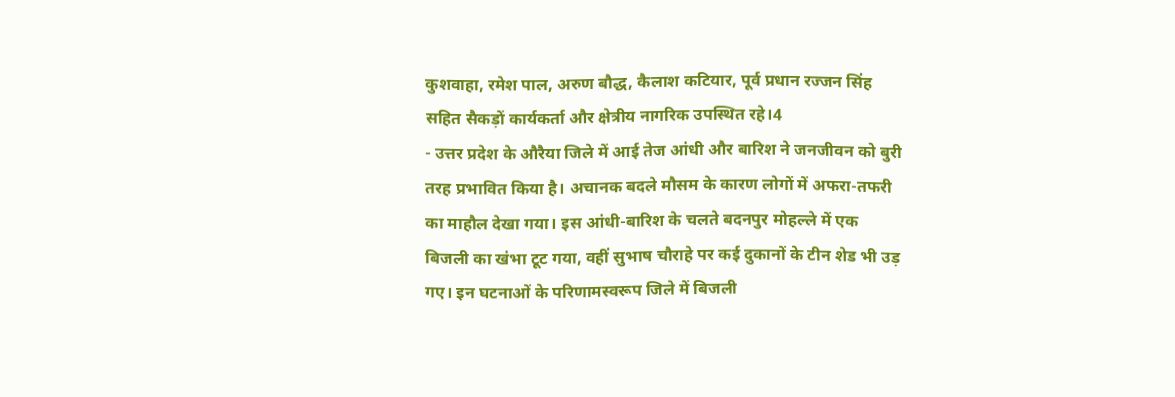कुशवाहा, रमेश पाल, अरुण बौद्ध, कैलाश कटियार, पूर्व प्रधान रज्जन सिंह सहित सैकड़ों कार्यकर्ता और क्षेत्रीय नागरिक उपस्थित रहे।4
- उत्तर प्रदेश के औरैया जिले में आई तेज आंधी और बारिश ने जनजीवन को बुरी तरह प्रभावित किया है। अचानक बदले मौसम के कारण लोगों में अफरा-तफरी का माहौल देखा गया। इस आंधी-बारिश के चलते बदनपुर मोहल्ले में एक बिजली का खंभा टूट गया, वहीं सुभाष चौराहे पर कई दुकानों के टीन शेड भी उड़ गए। इन घटनाओं के परिणामस्वरूप जिले में बिजली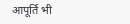आपूर्ति भी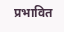प्रभावित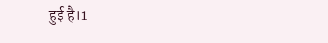हुई है।1